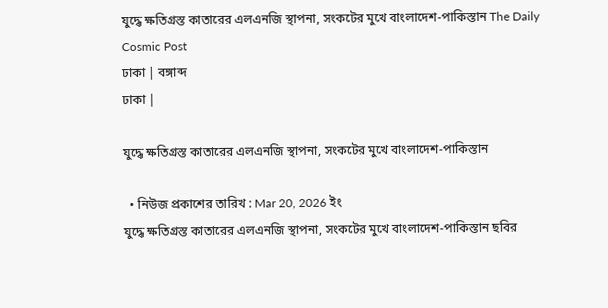যুদ্ধে ক্ষতিগ্রস্ত কাতারের এলএনজি স্থাপনা, সংকটের মুখে বাংলাদেশ-পাকিস্তান The Daily Cosmic Post
ঢাকা | বঙ্গাব্দ
ঢাকা |

যুদ্ধে ক্ষতিগ্রস্ত কাতারের এলএনজি স্থাপনা, সংকটের মুখে বাংলাদেশ-পাকিস্তান

  • নিউজ প্রকাশের তারিখ : Mar 20, 2026 ইং
যুদ্ধে ক্ষতিগ্রস্ত কাতারের এলএনজি স্থাপনা, সংকটের মুখে বাংলাদেশ-পাকিস্তান ছবির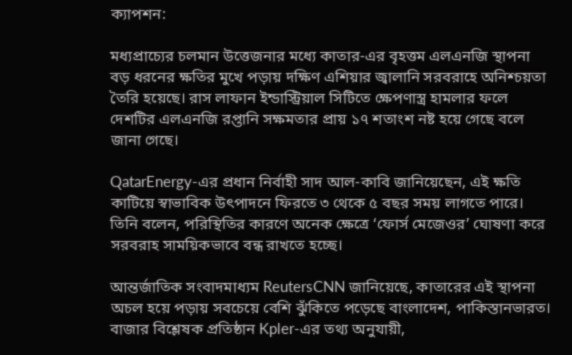ক্যাপশন:

মধ্যপ্রাচ্যের চলমান উত্তেজনার মধ্যে কাতার-এর বৃহত্তম এলএনজি স্থাপনা বড় ধরনের ক্ষতির মুখে পড়ায় দক্ষিণ এশিয়ার জ্বালানি সরবরাহে অনিশ্চয়তা তৈরি হয়েছে। রাস লাফান ইন্ডাস্ট্রিয়াল সিটিতে ক্ষেপণাস্ত্র হামলার ফলে দেশটির এলএনজি রপ্তানি সক্ষমতার প্রায় ১৭ শতাংশ নষ্ট হয়ে গেছে বলে জানা গেছে।

QatarEnergy-এর প্রধান নির্বাহী সাদ আল-কাবি জানিয়েছেন, এই ক্ষতি কাটিয়ে স্বাভাবিক উৎপাদনে ফিরতে ৩ থেকে ৫ বছর সময় লাগতে পারে। তিনি বলেন, পরিস্থিতির কারণে অনেক ক্ষেত্রে ‘ফোর্স মেজেওর’ ঘোষণা করে সরবরাহ সাময়িকভাবে বন্ধ রাখতে হচ্ছে।

আন্তর্জাতিক সংবাদমাধ্যম ReutersCNN জানিয়েছে, কাতারের এই স্থাপনা অচল হয়ে পড়ায় সবচেয়ে বেশি ঝুঁকিতে পড়েছে বাংলাদেশ, পাকিস্তানভারত। বাজার বিশ্লেষক প্রতিষ্ঠান Kpler-এর তথ্য অনুযায়ী,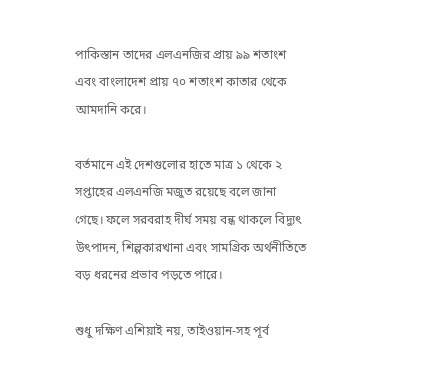পাকিস্তান তাদের এলএনজির প্রায় ৯৯ শতাংশ এবং বাংলাদেশ প্রায় ৭০ শতাংশ কাতার থেকে আমদানি করে।

বর্তমানে এই দেশগুলোর হাতে মাত্র ১ থেকে ২ সপ্তাহের এলএনজি মজুত রয়েছে বলে জানা গেছে। ফলে সরবরাহ দীর্ঘ সময় বন্ধ থাকলে বিদ্যুৎ উৎপাদন, শিল্পকারখানা এবং সামগ্রিক অর্থনীতিতে বড় ধরনের প্রভাব পড়তে পারে।

শুধু দক্ষিণ এশিয়াই নয়, তাইওয়ান-সহ পূর্ব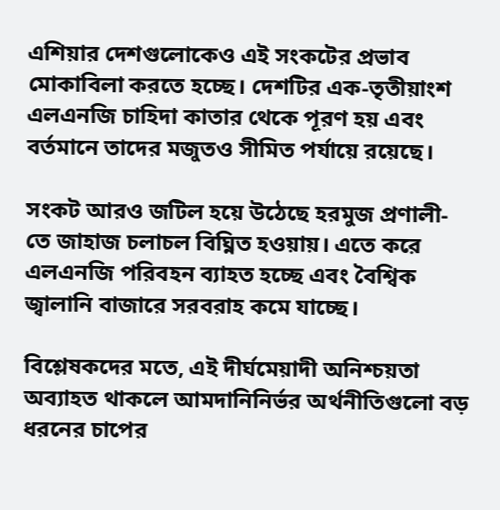এশিয়ার দেশগুলোকেও এই সংকটের প্রভাব মোকাবিলা করতে হচ্ছে। দেশটির এক-তৃতীয়াংশ এলএনজি চাহিদা কাতার থেকে পূরণ হয় এবং বর্তমানে তাদের মজুতও সীমিত পর্যায়ে রয়েছে।

সংকট আরও জটিল হয়ে উঠেছে হরমুজ প্রণালী-তে জাহাজ চলাচল বিঘ্নিত হওয়ায়। এতে করে এলএনজি পরিবহন ব্যাহত হচ্ছে এবং বৈশ্বিক জ্বালানি বাজারে সরবরাহ কমে যাচ্ছে।

বিশ্লেষকদের মতে, এই দীর্ঘমেয়াদী অনিশ্চয়তা অব্যাহত থাকলে আমদানিনির্ভর অর্থনীতিগুলো বড় ধরনের চাপের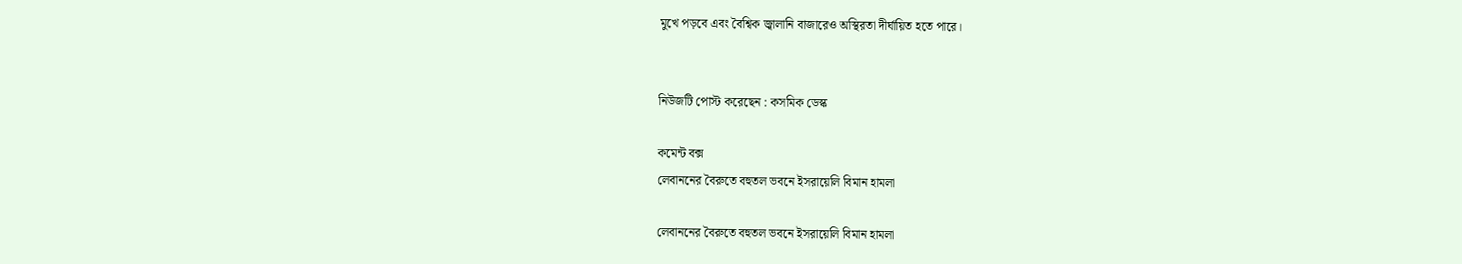মুখে পড়বে এবং বৈশ্বিক জ্বালানি বাজারেও অস্থিরতা দীর্ঘায়িত হতে পারে।


নিউজটি পোস্ট করেছেন : কসমিক ডেস্ক

কমেন্ট বক্স
লেবাননের বৈরুতে বহুতল ভবনে ইসরায়েলি বিমান হামলা

লেবাননের বৈরুতে বহুতল ভবনে ইসরায়েলি বিমান হামলা